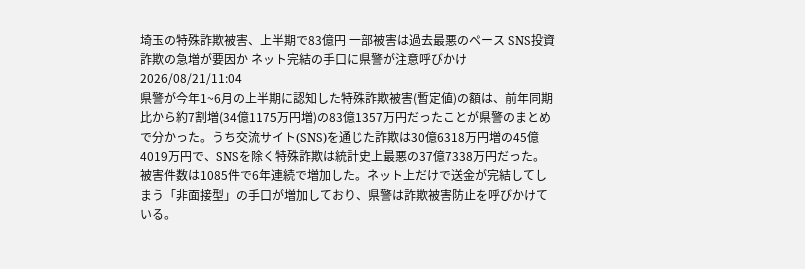埼玉の特殊詐欺被害、上半期で83億円 一部被害は過去最悪のペース SNS投資詐欺の急増が要因か ネット完結の手口に県警が注意呼びかけ
2026/08/21/11:04
県警が今年1~6月の上半期に認知した特殊詐欺被害(暫定値)の額は、前年同期比から約7割増(34億1175万円増)の83億1357万円だったことが県警のまとめで分かった。うち交流サイト(SNS)を通じた詐欺は30億6318万円増の45億4019万円で、SNSを除く特殊詐欺は統計史上最悪の37億7338万円だった。被害件数は1085件で6年連続で増加した。ネット上だけで送金が完結してしまう「非面接型」の手口が増加しており、県警は詐欺被害防止を呼びかけている。